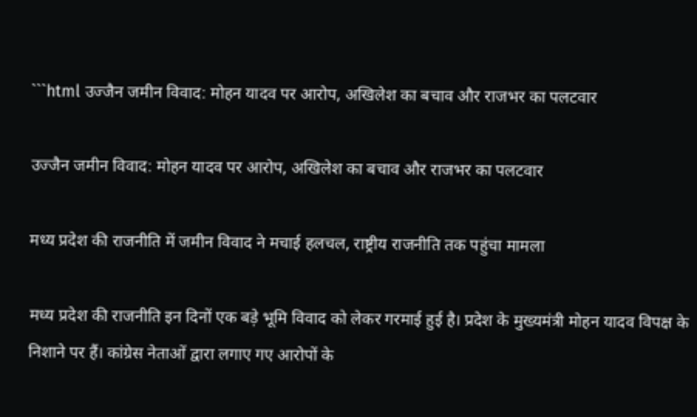```html उज्जैन जमीन विवाद: मोहन यादव पर आरोप, अखिलेश का बचाव और राजभर का पलटवार

उज्जैन जमीन विवाद: मोहन यादव पर आरोप, अखिलेश का बचाव और राजभर का पलटवार

मध्य प्रदेश की राजनीति में जमीन विवाद ने मचाई हलचल, राष्ट्रीय राजनीति तक पहुंचा मामला

मध्य प्रदेश की राजनीति इन दिनों एक बड़े भूमि विवाद को लेकर गरमाई हुई है। प्रदेश के मुख्यमंत्री मोहन यादव विपक्ष के निशाने पर हैं। कांग्रेस नेताओं द्वारा लगाए गए आरोपों के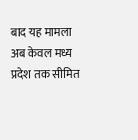बाद यह मामला अब केवल मध्य प्रदेश तक सीमित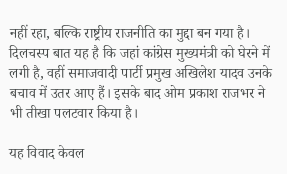नहीं रहा, बल्कि राष्ट्रीय राजनीति का मुद्दा बन गया है। दिलचस्प बात यह है कि जहां कांग्रेस मुख्यमंत्री को घेरने में लगी है, वहीं समाजवादी पार्टी प्रमुख अखिलेश यादव उनके बचाव में उतर आए हैं। इसके बाद ओम प्रकाश राजभर ने भी तीखा पलटवार किया है।

यह विवाद केवल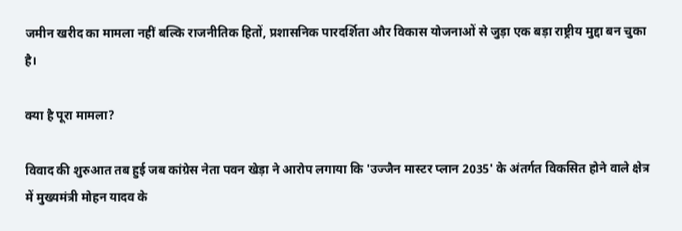जमीन खरीद का मामला नहीं बल्कि राजनीतिक हितों, प्रशासनिक पारदर्शिता और विकास योजनाओं से जुड़ा एक बड़ा राष्ट्रीय मुद्दा बन चुका है।

क्या है पूरा मामला?

विवाद की शुरुआत तब हुई जब कांग्रेस नेता पवन खेड़ा ने आरोप लगाया कि 'उज्जैन मास्टर प्लान 2035' के अंतर्गत विकसित होने वाले क्षेत्र में मुख्यमंत्री मोहन यादव के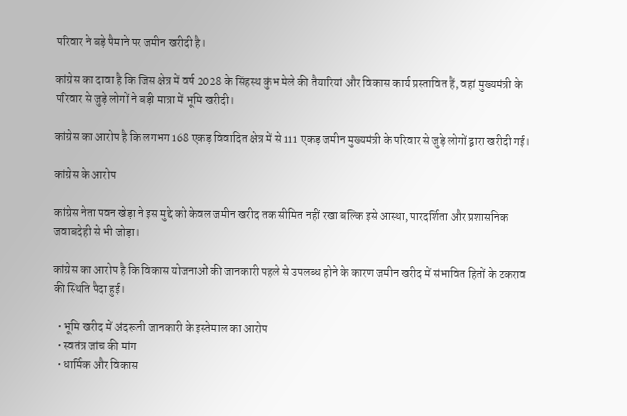परिवार ने बड़े पैमाने पर जमीन खरीदी है।

कांग्रेस का दावा है कि जिस क्षेत्र में वर्ष 2028 के सिंहस्थ कुंभ मेले की तैयारियां और विकास कार्य प्रस्तावित हैं, वहां मुख्यमंत्री के परिवार से जुड़े लोगों ने बड़ी मात्रा में भूमि खरीदी।

कांग्रेस का आरोप है कि लगभग 168 एकड़ विवादित क्षेत्र में से 111 एकड़ जमीन मुख्यमंत्री के परिवार से जुड़े लोगों द्वारा खरीदी गई।

कांग्रेस के आरोप

कांग्रेस नेता पवन खेड़ा ने इस मुद्दे को केवल जमीन खरीद तक सीमित नहीं रखा बल्कि इसे आस्था, पारदर्शिता और प्रशासनिक जवाबदेही से भी जोड़ा।

कांग्रेस का आरोप है कि विकास योजनाओं की जानकारी पहले से उपलब्ध होने के कारण जमीन खरीद में संभावित हितों के टकराव की स्थिति पैदा हुई।

  • भूमि खरीद में अंदरूनी जानकारी के इस्तेमाल का आरोप
  • स्वतंत्र जांच की मांग
  • धार्मिक और विकास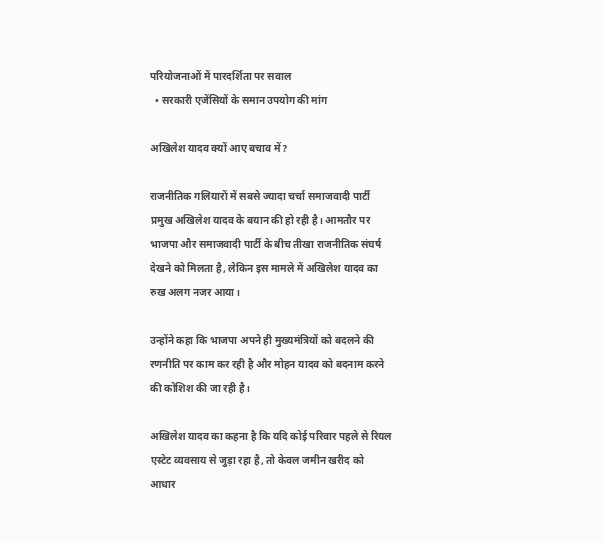परियोजनाओं में पारदर्शिता पर सवाल
  • सरकारी एजेंसियों के समान उपयोग की मांग

अखिलेश यादव क्यों आए बचाव में?

राजनीतिक गलियारों में सबसे ज्यादा चर्चा समाजवादी पार्टी प्रमुख अखिलेश यादव के बयान की हो रही है। आमतौर पर भाजपा और समाजवादी पार्टी के बीच तीखा राजनीतिक संघर्ष देखने को मिलता है, लेकिन इस मामले में अखिलेश यादव का रुख अलग नजर आया।

उन्होंने कहा कि भाजपा अपने ही मुख्यमंत्रियों को बदलने की रणनीति पर काम कर रही है और मोहन यादव को बदनाम करने की कोशिश की जा रही है।

अखिलेश यादव का कहना है कि यदि कोई परिवार पहले से रियल एस्टेट व्यवसाय से जुड़ा रहा है, तो केवल जमीन खरीद को आधार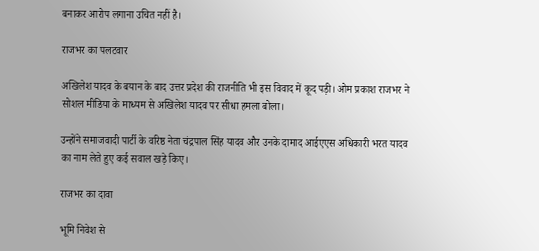बनाकर आरोप लगाना उचित नहीं है।

राजभर का पलटवार

अखिलेश यादव के बयान के बाद उत्तर प्रदेश की राजनीति भी इस विवाद में कूद पड़ी। ओम प्रकाश राजभर ने सोशल मीडिया के माध्यम से अखिलेश यादव पर सीधा हमला बोला।

उन्होंने समाजवादी पार्टी के वरिष्ठ नेता चंद्रपाल सिंह यादव और उनके दामाद आईएएस अधिकारी भरत यादव का नाम लेते हुए कई सवाल खड़े किए।

राजभर का दावा

भूमि निवेश से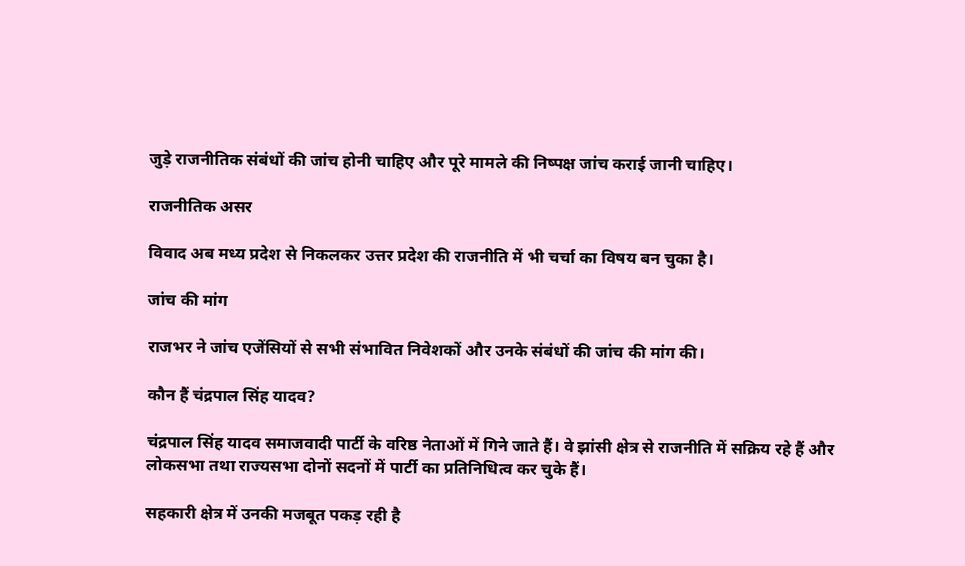जुड़े राजनीतिक संबंधों की जांच होनी चाहिए और पूरे मामले की निष्पक्ष जांच कराई जानी चाहिए।

राजनीतिक असर

विवाद अब मध्य प्रदेश से निकलकर उत्तर प्रदेश की राजनीति में भी चर्चा का विषय बन चुका है।

जांच की मांग

राजभर ने जांच एजेंसियों से सभी संभावित निवेशकों और उनके संबंधों की जांच की मांग की।

कौन हैं चंद्रपाल सिंह यादव?

चंद्रपाल सिंह यादव समाजवादी पार्टी के वरिष्ठ नेताओं में गिने जाते हैं। वे झांसी क्षेत्र से राजनीति में सक्रिय रहे हैं और लोकसभा तथा राज्यसभा दोनों सदनों में पार्टी का प्रतिनिधित्व कर चुके हैं।

सहकारी क्षेत्र में उनकी मजबूत पकड़ रही है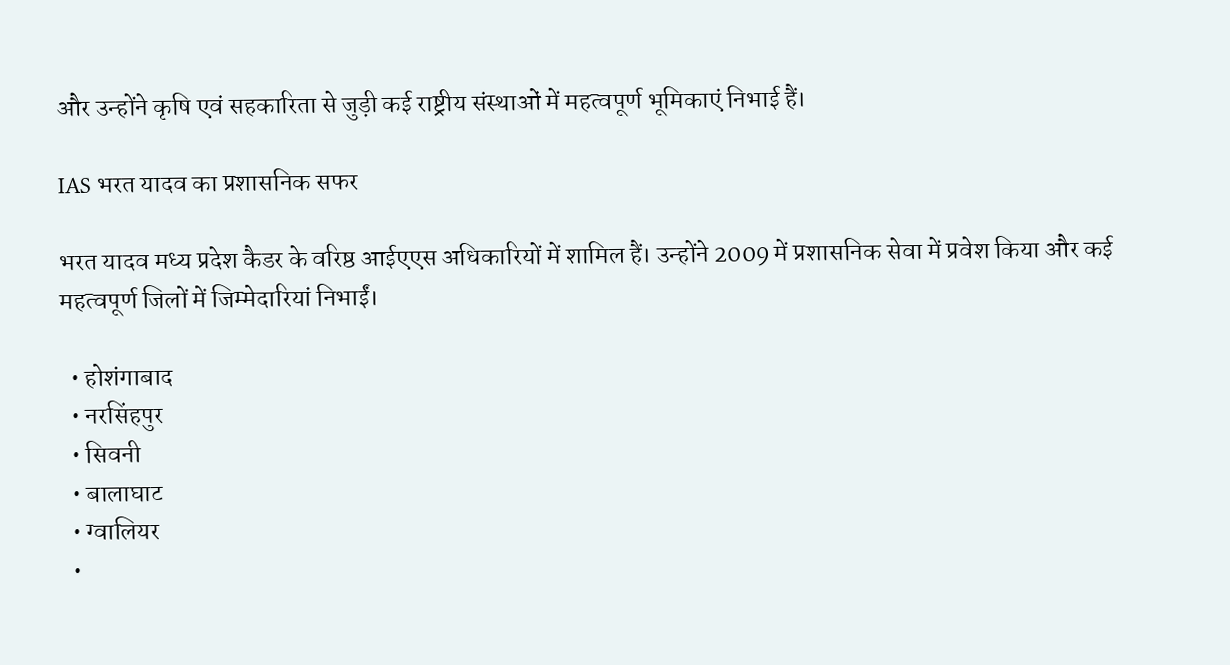और उन्होंने कृषि एवं सहकारिता से जुड़ी कई राष्ट्रीय संस्थाओं में महत्वपूर्ण भूमिकाएं निभाई हैं।

IAS भरत यादव का प्रशासनिक सफर

भरत यादव मध्य प्रदेश कैडर के वरिष्ठ आईएएस अधिकारियों में शामिल हैं। उन्होंने 2009 में प्रशासनिक सेवा में प्रवेश किया और कई महत्वपूर्ण जिलों में जिम्मेदारियां निभाईं।

  • होशंगाबाद
  • नरसिंहपुर
  • सिवनी
  • बालाघाट
  • ग्वालियर
  •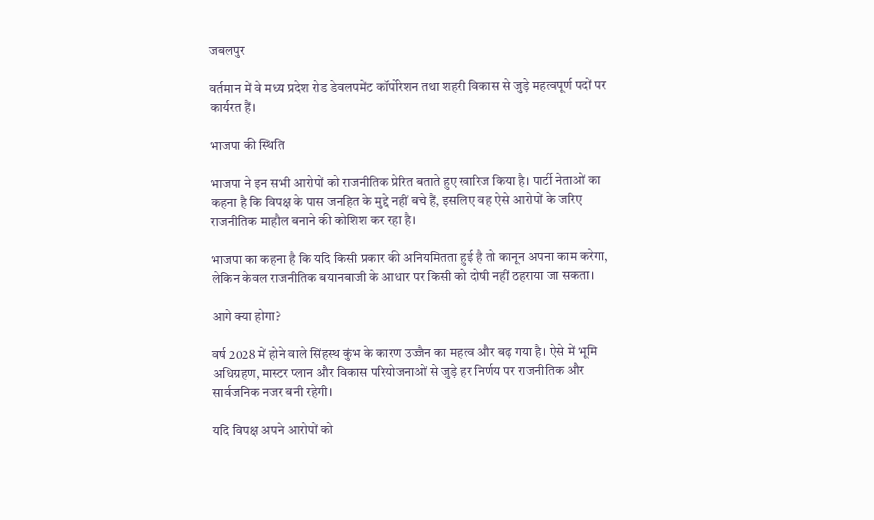जबलपुर

वर्तमान में वे मध्य प्रदेश रोड डेवलपमेंट कॉर्पोरेशन तथा शहरी विकास से जुड़े महत्वपूर्ण पदों पर कार्यरत हैं।

भाजपा की स्थिति

भाजपा ने इन सभी आरोपों को राजनीतिक प्रेरित बताते हुए खारिज किया है। पार्टी नेताओं का कहना है कि विपक्ष के पास जनहित के मुद्दे नहीं बचे हैं, इसलिए वह ऐसे आरोपों के जरिए राजनीतिक माहौल बनाने की कोशिश कर रहा है।

भाजपा का कहना है कि यदि किसी प्रकार की अनियमितता हुई है तो कानून अपना काम करेगा, लेकिन केवल राजनीतिक बयानबाजी के आधार पर किसी को दोषी नहीं ठहराया जा सकता।

आगे क्या होगा?

वर्ष 2028 में होने वाले सिंहस्थ कुंभ के कारण उज्जैन का महत्व और बढ़ गया है। ऐसे में भूमि अधिग्रहण, मास्टर प्लान और विकास परियोजनाओं से जुड़े हर निर्णय पर राजनीतिक और सार्वजनिक नजर बनी रहेगी।

यदि विपक्ष अपने आरोपों को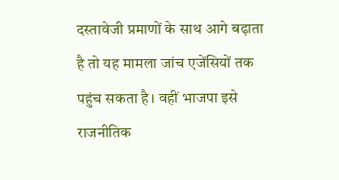दस्तावेजी प्रमाणों के साथ आगे बढ़ाता है तो यह मामला जांच एजेंसियों तक पहुंच सकता है। वहीं भाजपा इसे राजनीतिक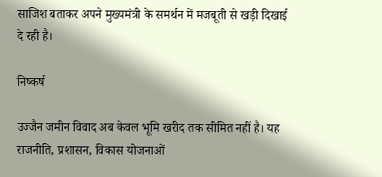साजिश बताकर अपने मुख्यमंत्री के समर्थन में मजबूती से खड़ी दिखाई दे रही है।

निष्कर्ष

उज्जैन जमीन विवाद अब केवल भूमि खरीद तक सीमित नहीं है। यह राजनीति, प्रशासन, विकास योजनाओं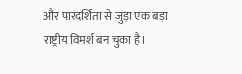और पारदर्शिता से जुड़ा एक बड़ा राष्ट्रीय विमर्श बन चुका है।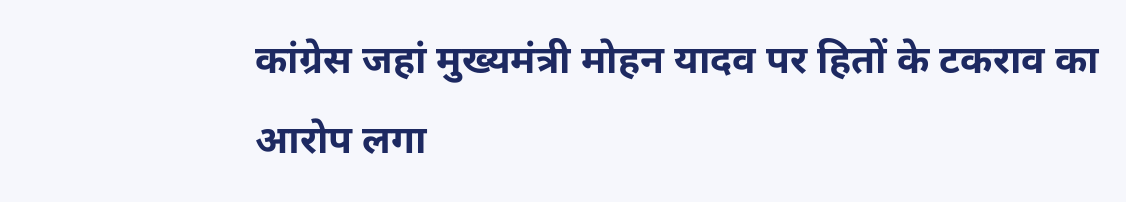कांग्रेस जहां मुख्यमंत्री मोहन यादव पर हितों के टकराव का आरोप लगा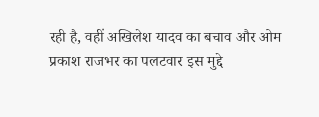रही है, वहीं अखिलेश यादव का बचाव और ओम प्रकाश राजभर का पलटवार इस मुद्दे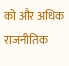को और अधिक राजनीतिक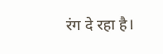रंग दे रहा है।